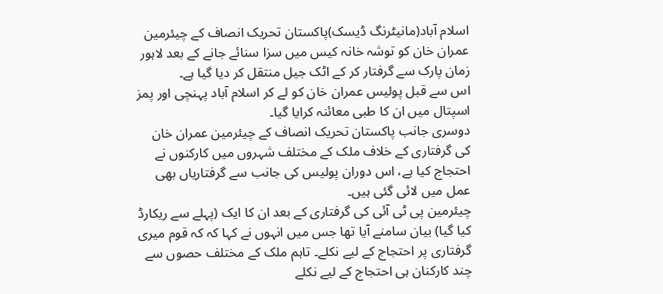اسلام آباد(مانیٹرنگ ڈیسک)پاکستان تحریک انصاف کے چیئرمین عمران خان کو توشہ خانہ کیس میں سزا سنائے جانے کے بعد لاہور زمان پارک سے گرفتار کر کے اٹک جیل منتقل کر دیا گیا ہے۔
اس سے قبل پولیس عمران خان کو لے کر اسلام آباد پہنچی اور پمز اسپتال میں ان کا طبی معائنہ کرایا گیا۔
دوسری جانب پاکستان تحریک انصاف کے چیئرمین عمران خان کی گرفتاری کے خلاف ملک کے مختلف شہروں میں کارکنوں نے احتجاج کیا ہے، اس دوران پولیس کی جانب سے گرفتاریاں بھی عمل میں لائی گئی ہیں۔
چیئرمین پی ٹی آئی کی گرفتاری کے بعد ان کا ایک (پہلے سے ریکارڈ کیا گیا) بیان سامنے آیا تھا جس میں انہوں نے کہا کہ کہ قوم میری گرفتاری پر احتجاج کے لیے نکلے۔ تاہم ملک کے مختلف حصوں سے چند کارکنان ہی احتجاج کے لیے نکلے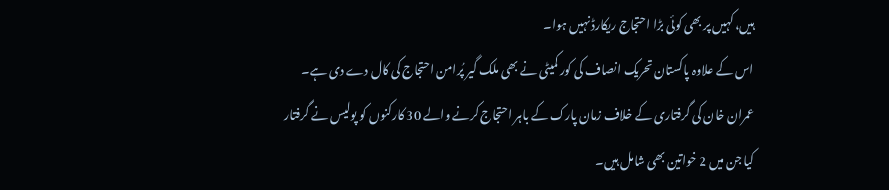ہیں، کہیں پر بھی کوئی بڑا احتجاج ریکارڈ نہیں ہوا۔
اس کے علاوہ پاکستان تحریک انصاف کی کور کمیٹی نے بھی ملک گیر پُرامن احتجاج کی کال دے دی ہے۔
عمران خان کی گرفتاری کے خلاف زمان پارک کے باہر احتجاج کرنے والے 30 کارکنوں کو پولیس نے گرفتار کیا جن میں 2 خواتین بھی شامل ہیں۔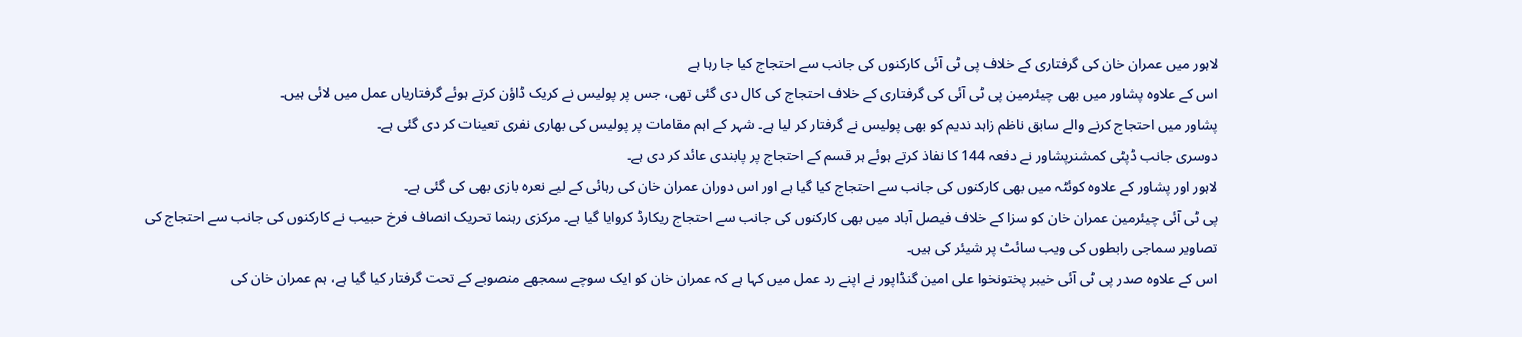لاہور میں عمران خان کی گرفتاری کے خلاف پی ٹی آئی کارکنوں کی جانب سے احتجاج کیا جا رہا ہے
اس کے علاوہ پشاور میں بھی چیئرمین پی ٹی آئی کی گرفتاری کے خلاف احتجاج کی کال دی گئی تھی، جس پر پولیس نے کریک ڈاؤن کرتے ہوئے گرفتاریاں عمل میں لائی ہیں۔
پشاور میں احتجاج کرنے والے سابق ناظم زاہد ندیم کو بھی پولیس نے گرفتار کر لیا ہے۔ شہر کے اہم مقامات پر پولیس کی بھاری نفری تعینات کر دی گئی ہے۔
دوسری جانب ڈپٹی کمشنرپشاور نے دفعہ 144 کا نفاذ کرتے ہوئے ہر قسم کے احتجاج پر پابندی عائد کر دی ہے۔
لاہور اور پشاور کے علاوہ کوئٹہ میں بھی کارکنوں کی جانب سے احتجاج کیا گیا ہے اور اس دوران عمران خان کی رہائی کے لیے نعرہ بازی بھی کی گئی ہے۔
پی ٹی آئی چیئرمین عمران خان کو سزا کے خلاف فیصل آباد میں بھی کارکنوں کی جانب سے احتجاج ریکارڈ کروایا گیا ہے۔ مرکزی رہنما تحریک انصاف فرخ حبیب نے کارکنوں کی جانب سے احتجاج کی تصاویر سماجی رابطوں کی ویب سائٹ پر شیئر کی ہیں۔
اس کے علاوہ صدر پی ٹی آئی خیبر پختونخوا علی امین گنڈاپور نے اپنے رد عمل میں کہا ہے کہ عمران خان کو ایک سوچے سمجھے منصوبے کے تحت گرفتار کیا گیا ہے، ہم عمران خان کی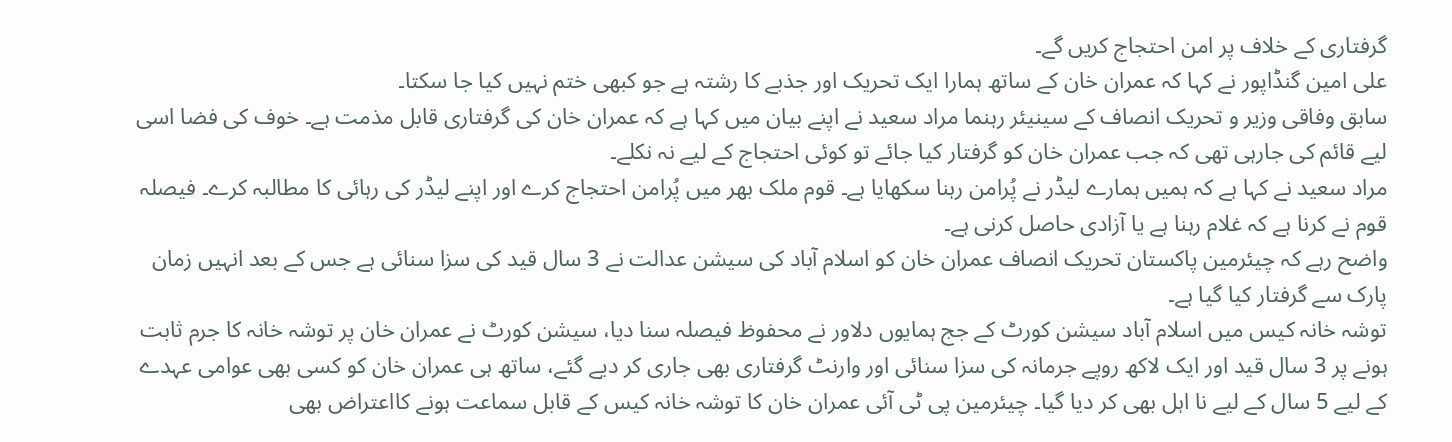گرفتاری کے خلاف پر امن احتجاج کریں گے۔
علی امین گنڈاپور نے کہا کہ عمران خان کے ساتھ ہمارا ایک تحریک اور جذبے کا رشتہ ہے جو کبھی ختم نہیں کیا جا سکتا۔
سابق وفاقی وزیر و تحریک انصاف کے سینیئر رہنما مراد سعید نے اپنے بیان میں کہا ہے کہ عمران خان کی گرفتاری قابل مذمت ہے۔ خوف کی فضا اسی لیے قائم کی جارہی تھی کہ جب عمران خان کو گرفتار کیا جائے تو کوئی احتجاج کے لیے نہ نکلے۔
مراد سعید نے کہا ہے کہ ہمیں ہمارے لیڈر نے پُرامن رہنا سکھایا ہے۔ قوم ملک بھر میں پُرامن احتجاج کرے اور اپنے لیڈر کی رہائی کا مطالبہ کرے۔ فیصلہ قوم نے کرنا ہے کہ غلام رہنا ہے یا آزادی حاصل کرنی ہے۔
واضح رہے کہ چیئرمین پاکستان تحریک انصاف عمران خان کو اسلام آباد کی سیشن عدالت نے 3 سال قید کی سزا سنائی ہے جس کے بعد انہیں زمان پارک سے گرفتار کیا گیا ہے۔
توشہ خانہ کیس میں اسلام آباد سیشن کورٹ کے جج ہمایوں دلاور نے محفوظ فیصلہ سنا دیا، سیشن کورٹ نے عمران خان پر توشہ خانہ کا جرم ثابت ہونے پر 3 سال قید اور ایک لاکھ روپے جرمانہ کی سزا سنائی اور وارنٹ گرفتاری بھی جاری کر دیے گئے، ساتھ ہی عمران خان کو کسی بھی عوامی عہدے کے لیے 5 سال کے لیے نا اہل بھی کر دیا گیا۔ چیئرمین پی ٹی آئی عمران خان کا توشہ خانہ کیس کے قابل سماعت ہونے کااعتراض بھی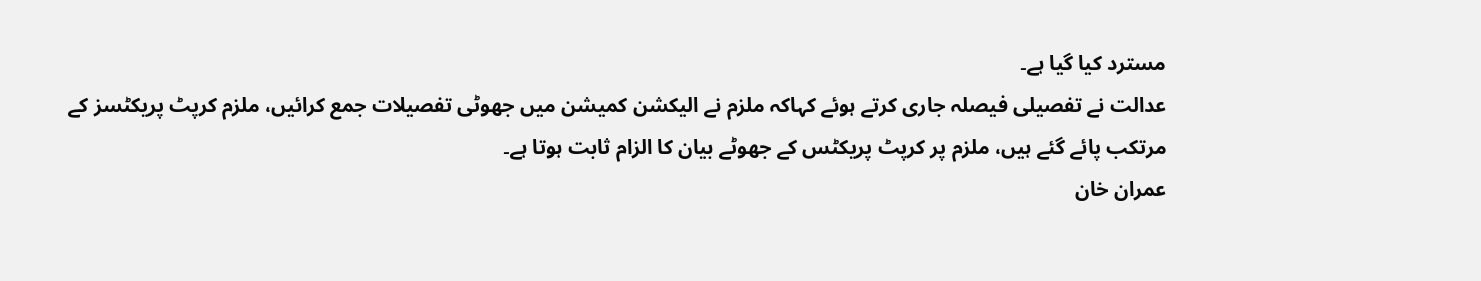مسترد کیا گیا ہے۔
عدالت نے تفصیلی فیصلہ جاری کرتے ہوئے کہاکہ ملزم نے الیکشن کمیشن میں جھوٹی تفصیلات جمع کرائیں، ملزم کرپٹ پریکٹسز کے مرتکب پائے گئے ہیں، ملزم پر کرپٹ پریکٹس کے جھوٹے بیان کا الزام ثابت ہوتا ہے۔
عمران خان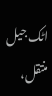اٹک جیل منتقل،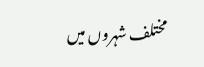مختلف شہروں میں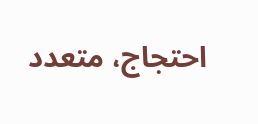احتجاج، متعدد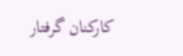کارکنان گرفتار